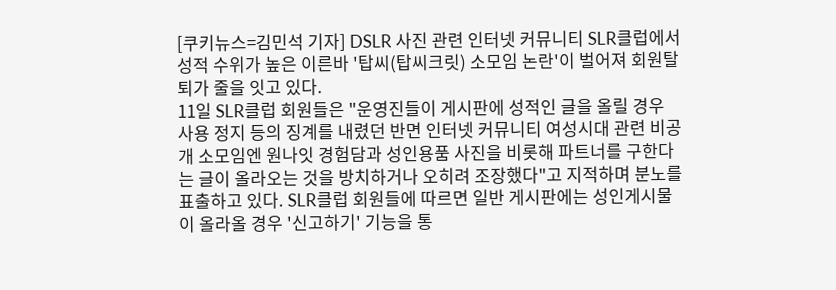[쿠키뉴스=김민석 기자] DSLR 사진 관련 인터넷 커뮤니티 SLR클럽에서 성적 수위가 높은 이른바 '탑씨(탑씨크릿) 소모임 논란'이 벌어져 회원탈퇴가 줄을 잇고 있다.
11일 SLR클럽 회원들은 "운영진들이 게시판에 성적인 글을 올릴 경우 사용 정지 등의 징계를 내렸던 반면 인터넷 커뮤니티 여성시대 관련 비공개 소모임엔 원나잇 경험담과 성인용품 사진을 비롯해 파트너를 구한다는 글이 올라오는 것을 방치하거나 오히려 조장했다"고 지적하며 분노를 표출하고 있다. SLR클럽 회원들에 따르면 일반 게시판에는 성인게시물이 올라올 경우 '신고하기' 기능을 통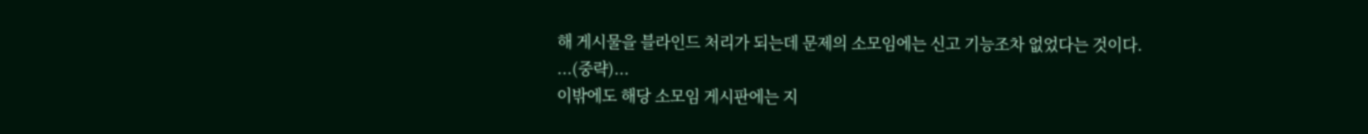해 게시물을 블라인드 처리가 되는데 문제의 소모임에는 신고 기능조차 없었다는 것이다.
...(중략)...
이밖에도 해당 소모임 게시판에는 지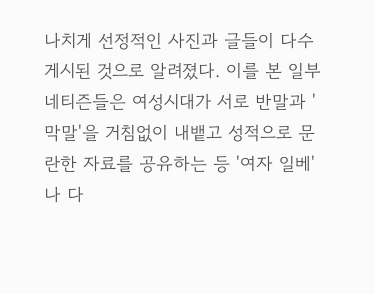나치게 선정적인 사진과 글들이 다수 게시된 것으로 알려졌다. 이를 본 일부 네티즌들은 여성시대가 서로 반말과 '막말'을 거침없이 내뱉고 성적으로 문란한 자료를 공유하는 등 '여자 일베'나 다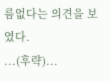름없다는 의견을 보였다.
...(후략)...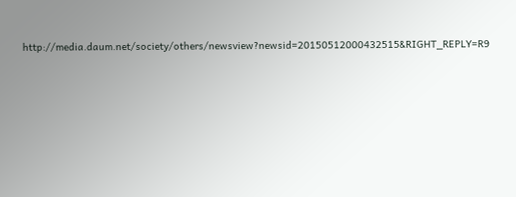http://media.daum.net/society/others/newsview?newsid=20150512000432515&RIGHT_REPLY=R9